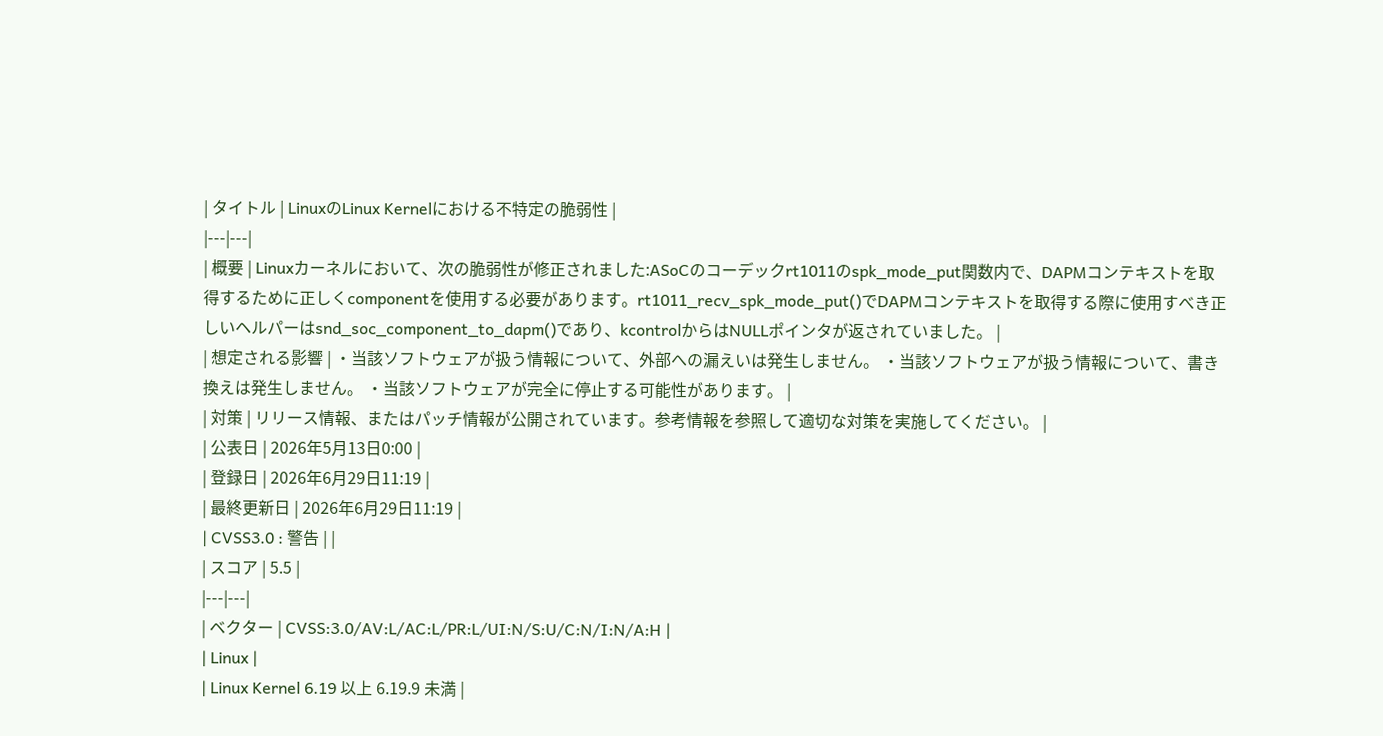| タイトル | LinuxのLinux Kernelにおける不特定の脆弱性 |
|---|---|
| 概要 | Linuxカーネルにおいて、次の脆弱性が修正されました:ASoCのコーデックrt1011のspk_mode_put関数内で、DAPMコンテキストを取得するために正しくcomponentを使用する必要があります。rt1011_recv_spk_mode_put()でDAPMコンテキストを取得する際に使用すべき正しいヘルパーはsnd_soc_component_to_dapm()であり、kcontrolからはNULLポインタが返されていました。 |
| 想定される影響 | ・当該ソフトウェアが扱う情報について、外部への漏えいは発生しません。 ・当該ソフトウェアが扱う情報について、書き換えは発生しません。 ・当該ソフトウェアが完全に停止する可能性があります。 |
| 対策 | リリース情報、またはパッチ情報が公開されています。参考情報を参照して適切な対策を実施してください。 |
| 公表日 | 2026年5月13日0:00 |
| 登録日 | 2026年6月29日11:19 |
| 最終更新日 | 2026年6月29日11:19 |
| CVSS3.0 : 警告 | |
| スコア | 5.5 |
|---|---|
| ベクター | CVSS:3.0/AV:L/AC:L/PR:L/UI:N/S:U/C:N/I:N/A:H |
| Linux |
| Linux Kernel 6.19 以上 6.19.9 未満 |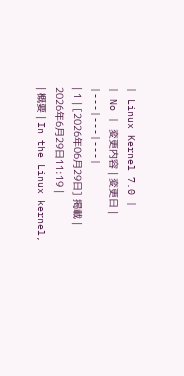| Linux Kernel 7.0 |
| No | 変更内容 | 変更日 |
|---|---|---|
| 1 | [2026年06月29日] 掲載 |
2026年6月29日11:19 |
| 概要 | In the Linux kernel,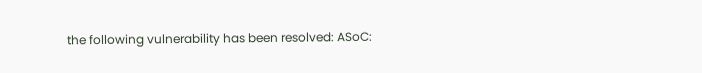the following vulnerability has been resolved: ASoC: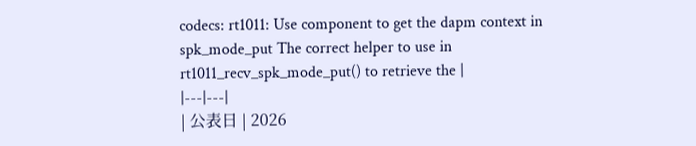codecs: rt1011: Use component to get the dapm context in spk_mode_put The correct helper to use in rt1011_recv_spk_mode_put() to retrieve the |
|---|---|
| 公表日 | 2026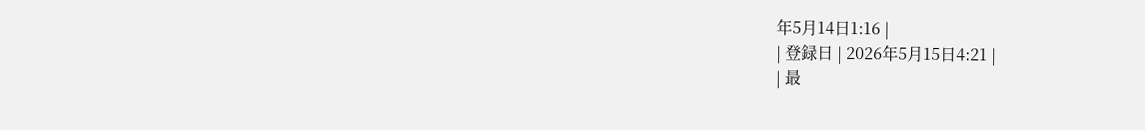年5月14日1:16 |
| 登録日 | 2026年5月15日4:21 |
| 最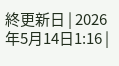終更新日 | 2026年5月14日1:16 |